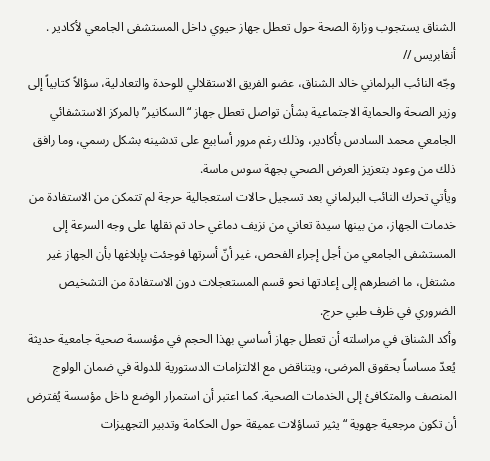الشناق يستجوب وزارة الصحة حول تعطل جهاز حيوي داخل المستشفى الجامعي لأكادير .
أنفابريس //
وجّه النائب البرلماني خالد الشناق، عضو الفريق الاستقلالي للوحدة والتعادلية، سؤالاً كتابياً إلى وزير الصحة والحماية الاجتماعية بشأن تواصل تعطل جهاز “السكانير” بالمركز الاستشفائي الجامعي محمد السادس بأكادير، وذلك رغم مرور أسابيع على تدشينه بشكل رسمي، وما رافق ذلك من وعود بتعزيز العرض الصحي بجهة سوس ماسة.
ويأتي تحرك النائب البرلماني بعد تسجيل حالات استعجالية حرجة لم تتمكن من الاستفادة من خدمات الجهاز، من بينها سيدة تعاني من نزيف دماغي حاد تم نقلها على وجه السرعة إلى المستشفى الجامعي من أجل إجراء الفحص، غير أنّ أسرتها فوجئت بإبلاغها بأن الجهاز غير مشتغل، ما اضطرهم إلى إعادتها نحو قسم المستعجلات دون الاستفادة من التشخيص الضروري في ظرف طبي حرج.
وأكد الشناق في مراسلته أن تعطل جهاز أساسي بهذا الحجم في مؤسسة صحية جامعية حديثة يُعدّ مساساً بحقوق المرضى، ويتناقض مع الالتزامات الدستورية للدولة في ضمان الولوج المنصف والمتكافئ إلى الخدمات الصحية. كما اعتبر أن استمرار الوضع داخل مؤسسة يُفترض أن تكون مرجعية جهوية “يثير تساؤلات عميقة حول الحكامة وتدبير التجهيزات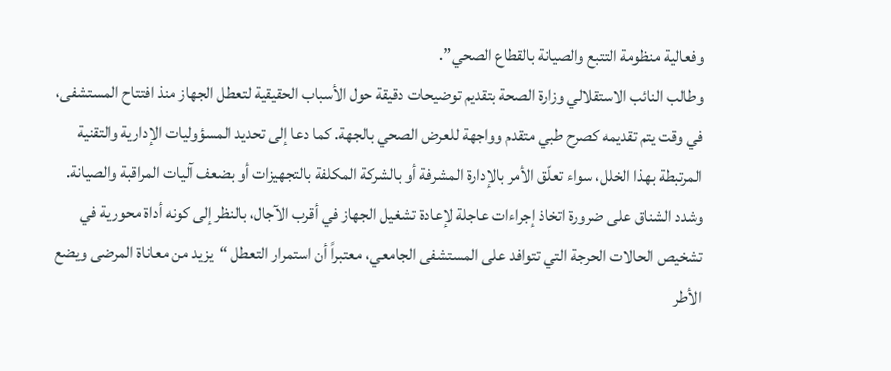وفعالية منظومة التتبع والصيانة بالقطاع الصحي”.
وطالب النائب الاستقلالي وزارة الصحة بتقديم توضيحات دقيقة حول الأسباب الحقيقية لتعطل الجهاز منذ افتتاح المستشفى، في وقت يتم تقديمه كصرح طبي متقدم وواجهة للعرض الصحي بالجهة. كما دعا إلى تحديد المسؤوليات الإدارية والتقنية المرتبطة بهذا الخلل، سواء تعلّق الأمر بالإدارة المشرفة أو بالشركة المكلفة بالتجهيزات أو بضعف آليات المراقبة والصيانة.
وشدد الشناق على ضرورة اتخاذ إجراءات عاجلة لإعادة تشغيل الجهاز في أقرب الآجال، بالنظر إلى كونه أداة محورية في تشخيص الحالات الحرجة التي تتوافد على المستشفى الجامعي، معتبراً أن استمرار التعطل “يزيد من معاناة المرضى ويضع الأطر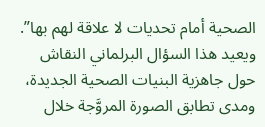الصحية أمام تحديات لا علاقة لهم بها”.
ويعيد هذا السؤال البرلماني النقاش حول جاهزية البنيات الصحية الجديدة، ومدى تطابق الصورة المروَّجة خلال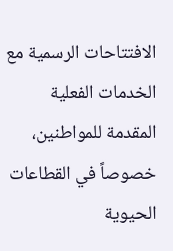الافتتاحات الرسمية مع الخدمات الفعلية المقدمة للمواطنين، خصوصاً في القطاعات الحيوية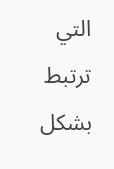التي ترتبط بشكل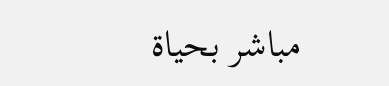مباشر بحياة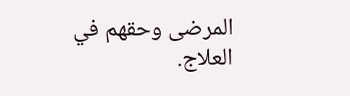المرضى وحقهم في العلاج.